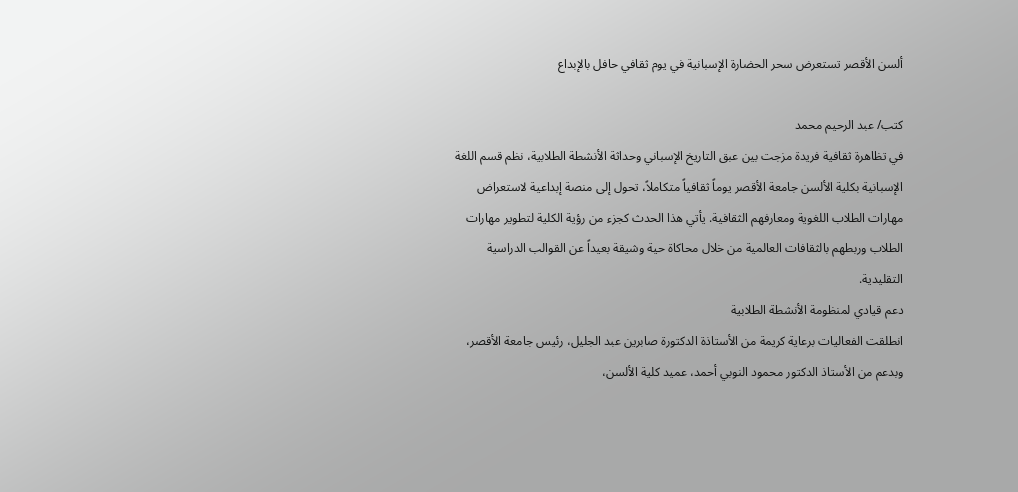ألسن الأقصر تستعرض سحر الحضارة الإسبانية في يوم ثقافي حافل بالإبداع

كتب/ عبد الرحيم محمد
في تظاهرة ثقافية فريدة مزجت بين عبق التاريخ الإسباني وحداثة الأنشطة الطلابية، نظم قسم اللغة الإسبانية بكلية الألسن جامعة الأقصر يوماً ثقافياً متكاملاً، تحول إلى منصة إبداعية لاستعراض مهارات الطلاب اللغوية ومعارفهم الثقافية. يأتي هذا الحدث كجزء من رؤية الكلية لتطوير مهارات الطلاب وربطهم بالثقافات العالمية من خلال محاكاة حية وشيقة بعيداً عن القوالب الدراسية التقليدية.
دعم قيادي لمنظومة الأنشطة الطلابية
انطلقت الفعاليات برعاية كريمة من الأستاذة الدكتورة صابرين عبد الجليل، رئيس جامعة الأقصر، وبدعم من الأستاذ الدكتور محمود النوبي أحمد، عميد كلية الألسن،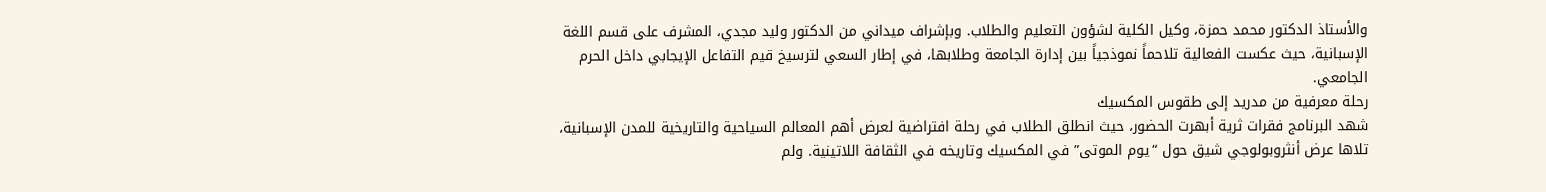والأستاذ الدكتور محمد حمزة، وكيل الكلية لشؤون التعليم والطلاب. وبإشراف ميداني من الدكتور وليد مجدي، المشرف على قسم اللغة الإسبانية، حيث عكست الفعالية تلاحماً نموذجياً بين إدارة الجامعة وطلابها، في إطار السعي لترسيخ قيم التفاعل الإيجابي داخل الحرم الجامعي.
رحلة معرفية من مدريد إلى طقوس المكسيك
شهد البرنامج فقرات ثرية أبهرت الحضور، حيث انطلق الطلاب في رحلة افتراضية لعرض أهم المعالم السياحية والتاريخية للمدن الإسبانية، تلاها عرض أنثروبولوجي شيق حول “يوم الموتى” في المكسيك وتاريخه في الثقافة اللاتينية. ولم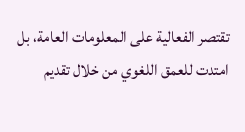تقتصر الفعالية على المعلومات العامة، بل امتدت للعمق اللغوي من خلال تقديم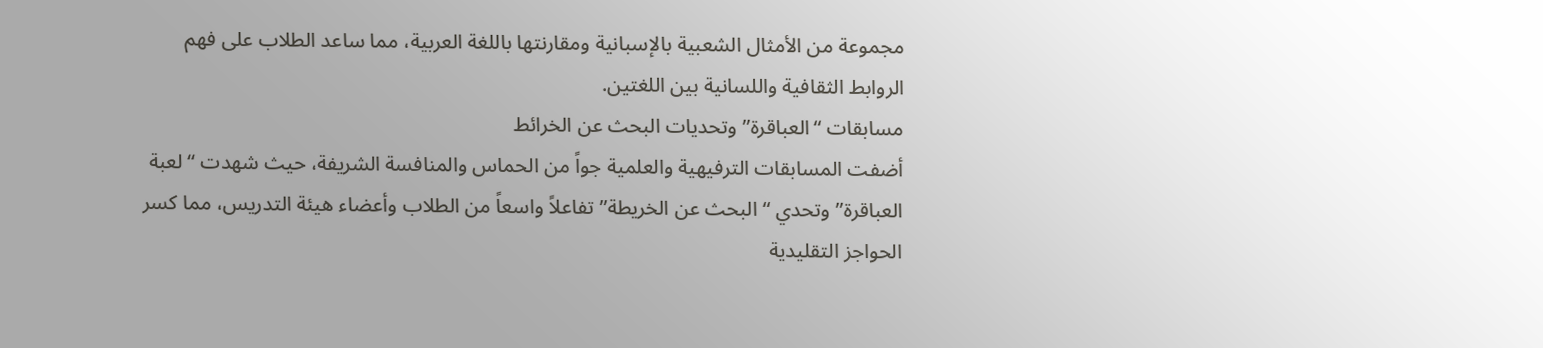مجموعة من الأمثال الشعبية بالإسبانية ومقارنتها باللغة العربية، مما ساعد الطلاب على فهم الروابط الثقافية واللسانية بين اللغتين.
مسابقات “العباقرة” وتحديات البحث عن الخرائط
أضفت المسابقات الترفيهية والعلمية جواً من الحماس والمنافسة الشريفة، حيث شهدت “لعبة العباقرة” وتحدي “البحث عن الخريطة” تفاعلاً واسعاً من الطلاب وأعضاء هيئة التدريس، مما كسر الحواجز التقليدية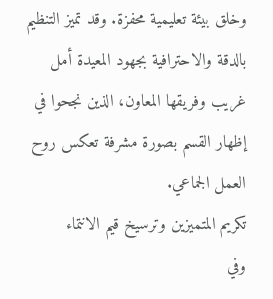وخلق بيئة تعليمية محفزة. وقد تميز التنظيم بالدقة والاحترافية بجهود المعيدة أمل غريب وفريقها المعاون، الذين نجحوا في إظهار القسم بصورة مشرفة تعكس روح العمل الجماعي.
تكريم المتميزين وترسيخ قيم الانتماء
وفي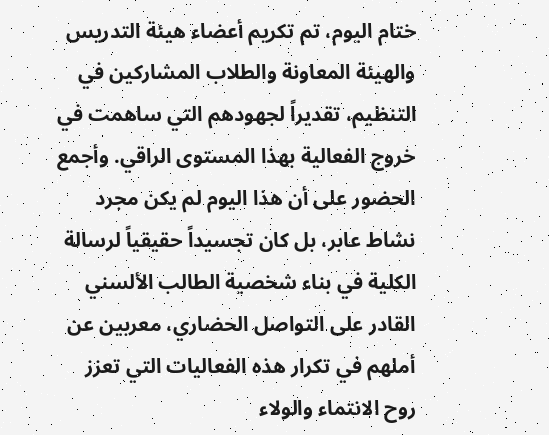ختام اليوم، تم تكريم أعضاء هيئة التدريس والهيئة المعاونة والطلاب المشاركين في التنظيم، تقديراً لجهودهم التي ساهمت في خروج الفعالية بهذا المستوى الراقي. وأجمع الحضور على أن هذا اليوم لم يكن مجرد نشاط عابر، بل كان تجسيداً حقيقياً لرسالة الكلية في بناء شخصية الطالب الألسني القادر على التواصل الحضاري، معربين عن أملهم في تكرار هذه الفعاليات التي تعزز روح الانتماء والولاء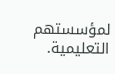لمؤسستهم التعليمية.